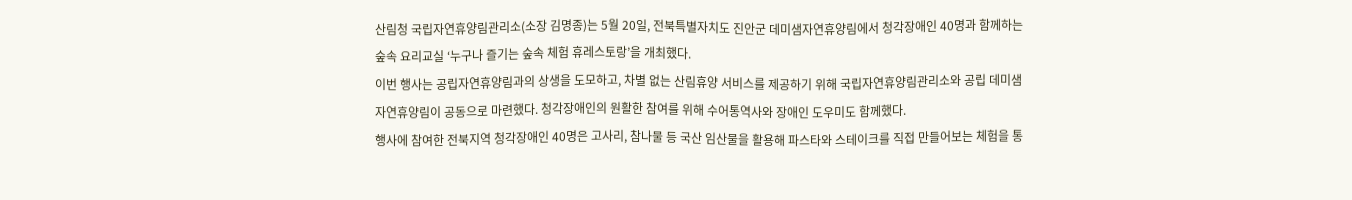산림청 국립자연휴양림관리소(소장 김명종)는 5월 20일, 전북특별자치도 진안군 데미샘자연휴양림에서 청각장애인 40명과 함께하는 숲속 요리교실 ‘누구나 즐기는 숲속 체험 휴레스토랑’을 개최했다.
이번 행사는 공립자연휴양림과의 상생을 도모하고, 차별 없는 산림휴양 서비스를 제공하기 위해 국립자연휴양림관리소와 공립 데미샘자연휴양림이 공동으로 마련했다. 청각장애인의 원활한 참여를 위해 수어통역사와 장애인 도우미도 함께했다.
행사에 참여한 전북지역 청각장애인 40명은 고사리, 참나물 등 국산 임산물을 활용해 파스타와 스테이크를 직접 만들어보는 체험을 통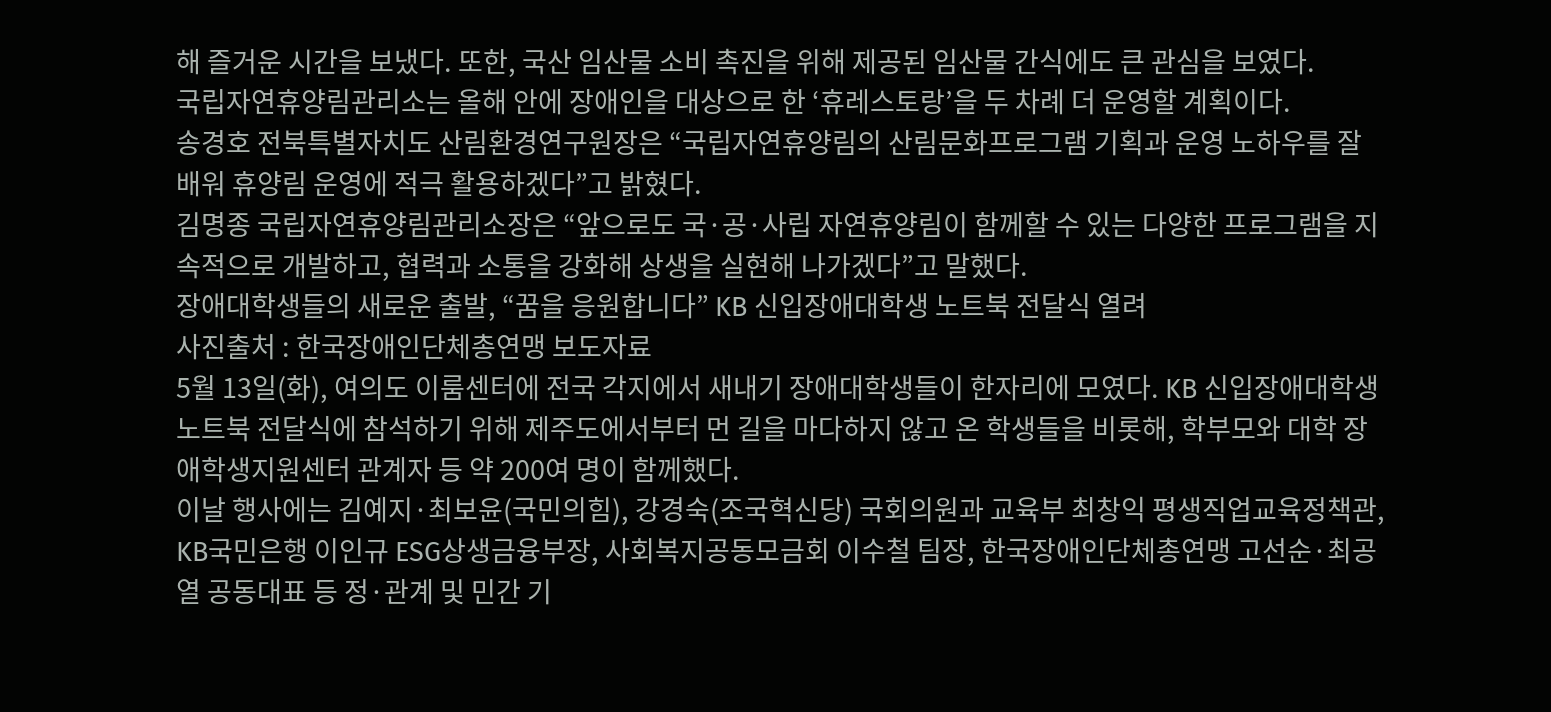해 즐거운 시간을 보냈다. 또한, 국산 임산물 소비 촉진을 위해 제공된 임산물 간식에도 큰 관심을 보였다.
국립자연휴양림관리소는 올해 안에 장애인을 대상으로 한 ‘휴레스토랑’을 두 차례 더 운영할 계획이다.
송경호 전북특별자치도 산림환경연구원장은 “국립자연휴양림의 산림문화프로그램 기획과 운영 노하우를 잘 배워 휴양림 운영에 적극 활용하겠다”고 밝혔다.
김명종 국립자연휴양림관리소장은 “앞으로도 국·공·사립 자연휴양림이 함께할 수 있는 다양한 프로그램을 지속적으로 개발하고, 협력과 소통을 강화해 상생을 실현해 나가겠다”고 말했다.
장애대학생들의 새로운 출발, “꿈을 응원합니다” KB 신입장애대학생 노트북 전달식 열려
사진출처 : 한국장애인단체총연맹 보도자료
5월 13일(화), 여의도 이룸센터에 전국 각지에서 새내기 장애대학생들이 한자리에 모였다. KB 신입장애대학생 노트북 전달식에 참석하기 위해 제주도에서부터 먼 길을 마다하지 않고 온 학생들을 비롯해, 학부모와 대학 장애학생지원센터 관계자 등 약 200여 명이 함께했다.
이날 행사에는 김예지·최보윤(국민의힘), 강경숙(조국혁신당) 국회의원과 교육부 최창익 평생직업교육정책관, KB국민은행 이인규 ESG상생금융부장, 사회복지공동모금회 이수철 팀장, 한국장애인단체총연맹 고선순·최공열 공동대표 등 정·관계 및 민간 기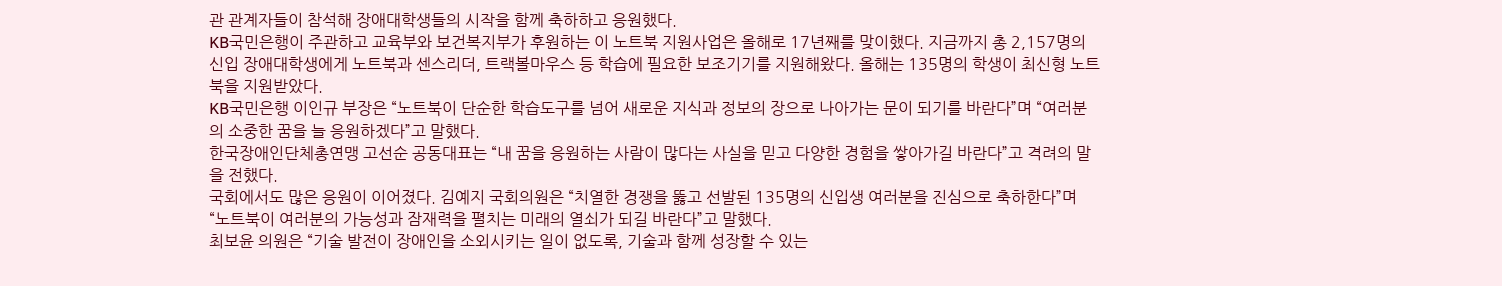관 관계자들이 참석해 장애대학생들의 시작을 함께 축하하고 응원했다.
KB국민은행이 주관하고 교육부와 보건복지부가 후원하는 이 노트북 지원사업은 올해로 17년째를 맞이했다. 지금까지 총 2,157명의 신입 장애대학생에게 노트북과 센스리더, 트랙볼마우스 등 학습에 필요한 보조기기를 지원해왔다. 올해는 135명의 학생이 최신형 노트북을 지원받았다.
KB국민은행 이인규 부장은 “노트북이 단순한 학습도구를 넘어 새로운 지식과 정보의 장으로 나아가는 문이 되기를 바란다”며 “여러분의 소중한 꿈을 늘 응원하겠다”고 말했다.
한국장애인단체총연맹 고선순 공동대표는 “내 꿈을 응원하는 사람이 많다는 사실을 믿고 다양한 경험을 쌓아가길 바란다”고 격려의 말을 전했다.
국회에서도 많은 응원이 이어졌다. 김예지 국회의원은 “치열한 경쟁을 뚫고 선발된 135명의 신입생 여러분을 진심으로 축하한다”며 “노트북이 여러분의 가능성과 잠재력을 펼치는 미래의 열쇠가 되길 바란다”고 말했다.
최보윤 의원은 “기술 발전이 장애인을 소외시키는 일이 없도록, 기술과 함께 성장할 수 있는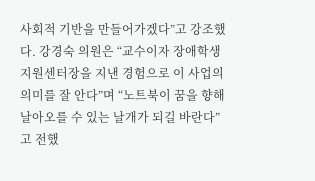사회적 기반을 만들어가겠다”고 강조했다. 강경숙 의원은 “교수이자 장애학생지원센터장을 지낸 경험으로 이 사업의 의미를 잘 안다”며 “노트북이 꿈을 향해 날아오를 수 있는 날개가 되길 바란다”고 전했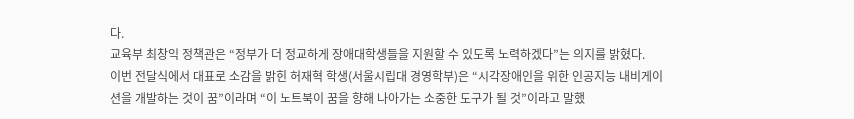다.
교육부 최창익 정책관은 “정부가 더 정교하게 장애대학생들을 지원할 수 있도록 노력하겠다”는 의지를 밝혔다.
이번 전달식에서 대표로 소감을 밝힌 허재혁 학생(서울시립대 경영학부)은 “시각장애인을 위한 인공지능 내비게이션을 개발하는 것이 꿈”이라며 “이 노트북이 꿈을 향해 나아가는 소중한 도구가 될 것”이라고 말했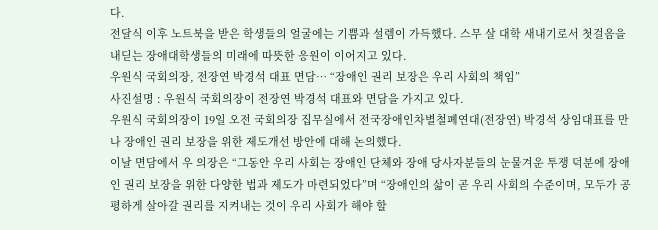다.
전달식 이후 노트북을 받은 학생들의 얼굴에는 기쁨과 설렘이 가득했다. 스무 살 대학 새내기로서 첫걸음을 내딛는 장애대학생들의 미래에 따뜻한 응원이 이어지고 있다.
우원식 국회의장, 전장연 박경석 대표 면담… “장애인 권리 보장은 우리 사회의 책임”
사진설명 : 우원식 국회의장이 전장연 박경석 대표와 면담을 가지고 있다.
우원식 국회의장이 19일 오전 국회의장 집무실에서 전국장애인차별철폐연대(전장연) 박경석 상임대표를 만나 장애인 권리 보장을 위한 제도개선 방안에 대해 논의했다.
이날 면담에서 우 의장은 “그동안 우리 사회는 장애인 단체와 장애 당사자분들의 눈물겨운 투쟁 덕분에 장애인 권리 보장을 위한 다양한 법과 제도가 마련되었다”며 “장애인의 삶이 곧 우리 사회의 수준이며, 모두가 공평하게 살아갈 권리를 지켜내는 것이 우리 사회가 해야 할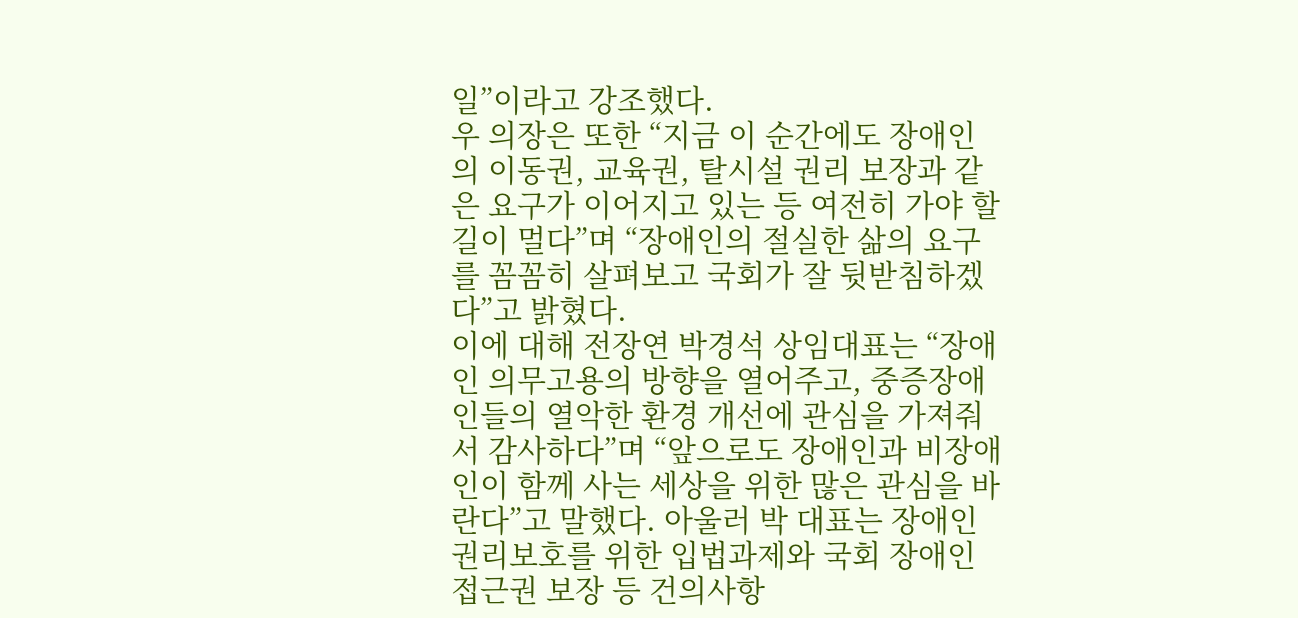일”이라고 강조했다.
우 의장은 또한 “지금 이 순간에도 장애인의 이동권, 교육권, 탈시설 권리 보장과 같은 요구가 이어지고 있는 등 여전히 가야 할 길이 멀다”며 “장애인의 절실한 삶의 요구를 꼼꼼히 살펴보고 국회가 잘 뒷받침하겠다”고 밝혔다.
이에 대해 전장연 박경석 상임대표는 “장애인 의무고용의 방향을 열어주고, 중증장애인들의 열악한 환경 개선에 관심을 가져줘서 감사하다”며 “앞으로도 장애인과 비장애인이 함께 사는 세상을 위한 많은 관심을 바란다”고 말했다. 아울러 박 대표는 장애인 권리보호를 위한 입법과제와 국회 장애인 접근권 보장 등 건의사항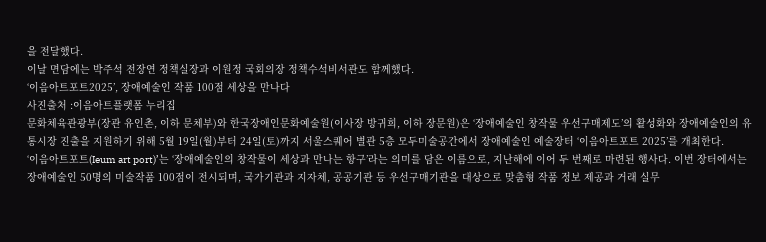을 전달했다.
이날 면담에는 박주석 전장연 정책실장과 이원정 국회의장 정책수석비서관도 함께했다.
‘이음아트포트2025’, 장애예술인 작품 100점 세상을 만나다
사진출처 :이음아트플랫폼 누리집
문화체육관광부(장관 유인촌, 이하 문체부)와 한국장애인문화예술원(이사장 방귀희, 이하 장문원)은 ‘장애예술인 창작물 우선구매제도’의 활성화와 장애예술인의 유통시장 진출을 지원하기 위해 5월 19일(월)부터 24일(토)까지 서울스퀘어 별관 5층 모두미술공간에서 장애예술인 예술장터 ‘이음아트포트 2025’를 개최한다.
‘이음아트포트(Ieum art port)’는 ‘장애예술인의 창작물이 세상과 만나는 항구’라는 의미를 담은 이름으로, 지난해에 이어 두 번째로 마련된 행사다. 이번 장터에서는 장애예술인 50명의 미술작품 100점이 전시되며, 국가기관과 지자체, 공공기관 등 우선구매기관을 대상으로 맞춤형 작품 정보 제공과 거래 실무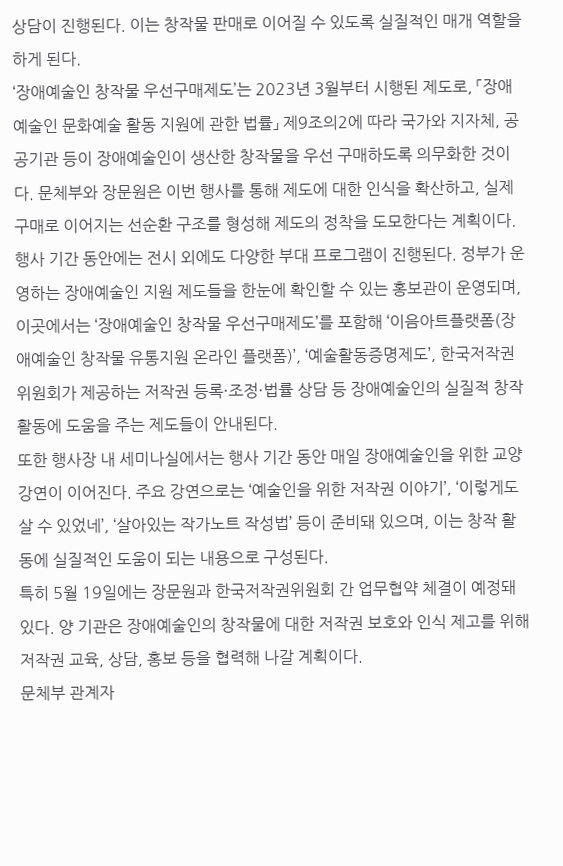상담이 진행된다. 이는 창작물 판매로 이어질 수 있도록 실질적인 매개 역할을 하게 된다.
‘장애예술인 창작물 우선구매제도’는 2023년 3월부터 시행된 제도로, 「장애예술인 문화예술 활동 지원에 관한 법률」 제9조의2에 따라 국가와 지자체, 공공기관 등이 장애예술인이 생산한 창작물을 우선 구매하도록 의무화한 것이다. 문체부와 장문원은 이번 행사를 통해 제도에 대한 인식을 확산하고, 실제 구매로 이어지는 선순환 구조를 형성해 제도의 정착을 도모한다는 계획이다.
행사 기간 동안에는 전시 외에도 다양한 부대 프로그램이 진행된다. 정부가 운영하는 장애예술인 지원 제도들을 한눈에 확인할 수 있는 홍보관이 운영되며, 이곳에서는 ‘장애예술인 창작물 우선구매제도’를 포함해 ‘이음아트플랫폼(장애예술인 창작물 유통지원 온라인 플랫폼)’, ‘예술활동증명제도’, 한국저작권위원회가 제공하는 저작권 등록·조정·법률 상담 등 장애예술인의 실질적 창작 활동에 도움을 주는 제도들이 안내된다.
또한 행사장 내 세미나실에서는 행사 기간 동안 매일 장애예술인을 위한 교양 강연이 이어진다. 주요 강연으로는 ‘예술인을 위한 저작권 이야기’, ‘이렇게도 살 수 있었네’, ‘살아있는 작가노트 작성법’ 등이 준비돼 있으며, 이는 창작 활동에 실질적인 도움이 되는 내용으로 구성된다.
특히 5월 19일에는 장문원과 한국저작권위원회 간 업무협약 체결이 예정돼 있다. 양 기관은 장애예술인의 창작물에 대한 저작권 보호와 인식 제고를 위해 저작권 교육, 상담, 홍보 등을 협력해 나갈 계획이다.
문체부 관계자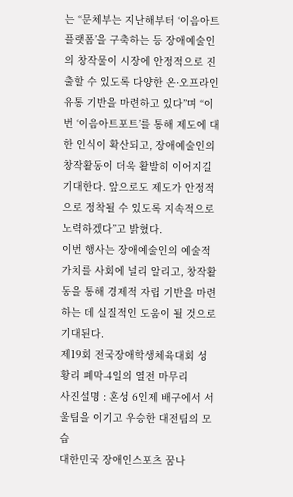는 “문체부는 지난해부터 ‘이음아트플랫폼’을 구축하는 등 장애예술인의 창작물이 시장에 안정적으로 진출할 수 있도록 다양한 온·오프라인 유통 기반을 마련하고 있다”며 “이번 ‘이음아트포트’를 통해 제도에 대한 인식이 확산되고, 장애예술인의 창작활동이 더욱 활발히 이어지길 기대한다. 앞으로도 제도가 안정적으로 정착될 수 있도록 지속적으로 노력하겠다”고 밝혔다.
이번 행사는 장애예술인의 예술적 가치를 사회에 널리 알리고, 창작활동을 통해 경제적 자립 기반을 마련하는 데 실질적인 도움이 될 것으로 기대된다.
제19회 전국장애학생체육대회 성황리 폐막-4일의 열전 마무리
사진설명 : 혼성 6인제 배구에서 서울팀을 이기고 우승한 대전팀의 모습
대한민국 장애인스포츠 꿈나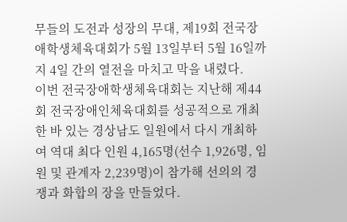무들의 도전과 성장의 무대, 제19회 전국장애학생체육대회가 5월 13일부터 5월 16일까지 4일 간의 열전을 마치고 막을 내렸다.
이번 전국장애학생체육대회는 지난해 제44회 전국장애인체육대회를 성공적으로 개최한 바 있는 경상남도 일원에서 다시 개최하여 역대 최다 인원 4,165명(선수 1,926명, 임원 및 관계자 2,239명)이 참가해 선의의 경쟁과 화합의 장을 만들었다.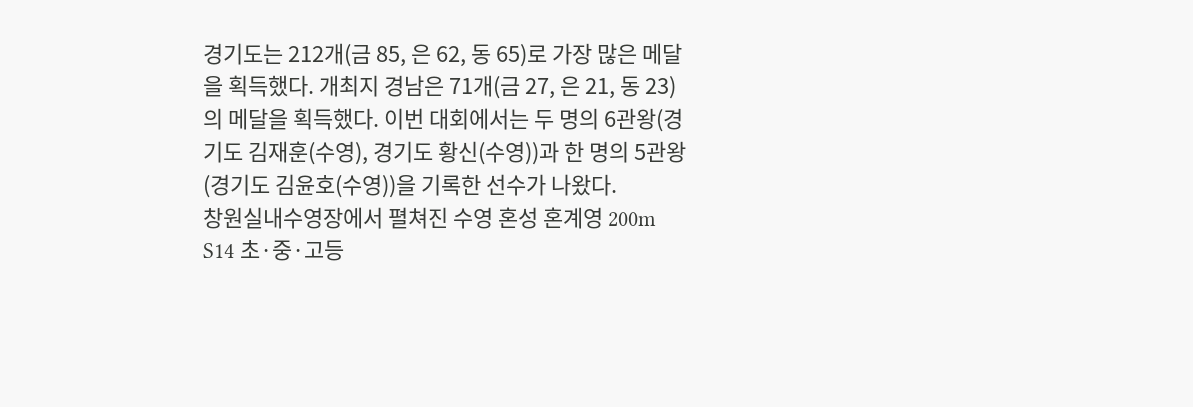경기도는 212개(금 85, 은 62, 동 65)로 가장 많은 메달을 획득했다. 개최지 경남은 71개(금 27, 은 21, 동 23)의 메달을 획득했다. 이번 대회에서는 두 명의 6관왕(경기도 김재훈(수영), 경기도 황신(수영))과 한 명의 5관왕(경기도 김윤호(수영))을 기록한 선수가 나왔다.
창원실내수영장에서 펼쳐진 수영 혼성 혼계영 200m S14 초·중·고등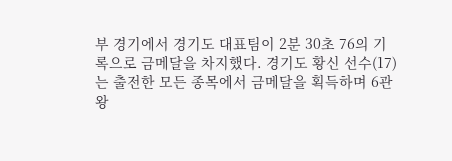부 경기에서 경기도 대표팀이 2분 30초 76의 기록으로 금메달을 차지했다. 경기도 황신 선수(17)는 출전한 모든 종목에서 금메달을 획득하며 6관왕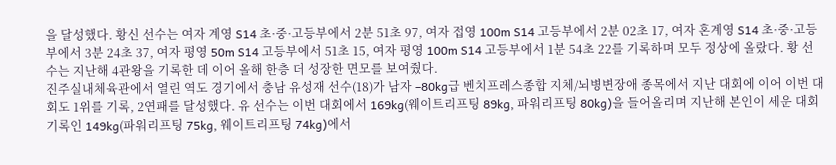을 달성했다. 황신 선수는 여자 계영 S14 초·중·고등부에서 2분 51초 97, 여자 접영 100m S14 고등부에서 2분 02초 17, 여자 혼계영 S14 초·중·고등부에서 3분 24초 37, 여자 평영 50m S14 고등부에서 51초 15, 여자 평영 100m S14 고등부에서 1분 54초 22를 기록하며 모두 정상에 올랐다. 황 선수는 지난해 4관왕을 기록한 데 이어 올해 한층 더 성장한 면모를 보여줬다.
진주실내체육관에서 열린 역도 경기에서 충남 유성재 선수(18)가 남자 –80kg급 벤치프레스종합 지체/뇌병변장애 종목에서 지난 대회에 이어 이번 대회도 1위를 기록, 2연패를 달성했다. 유 선수는 이번 대회에서 169kg(웨이트리프팅 89kg, 파워리프팅 80kg)을 들어올리며 지난해 본인이 세운 대회 기록인 149kg(파워리프팅 75kg, 웨이트리프팅 74kg)에서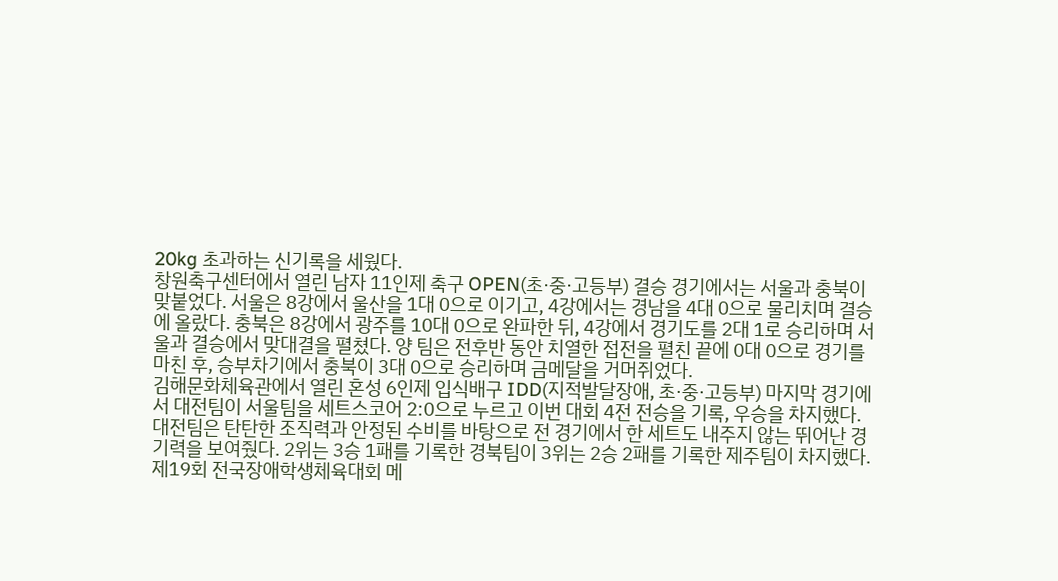20kg 초과하는 신기록을 세웠다.
창원축구센터에서 열린 남자 11인제 축구 OPEN(초·중·고등부) 결승 경기에서는 서울과 충북이 맞붙었다. 서울은 8강에서 울산을 1대 0으로 이기고, 4강에서는 경남을 4대 0으로 물리치며 결승에 올랐다. 충북은 8강에서 광주를 10대 0으로 완파한 뒤, 4강에서 경기도를 2대 1로 승리하며 서울과 결승에서 맞대결을 펼쳤다. 양 팀은 전후반 동안 치열한 접전을 펼친 끝에 0대 0으로 경기를 마친 후, 승부차기에서 충북이 3대 0으로 승리하며 금메달을 거머쥐었다.
김해문화체육관에서 열린 혼성 6인제 입식배구 IDD(지적발달장애, 초·중·고등부) 마지막 경기에서 대전팀이 서울팀을 세트스코어 2:0으로 누르고 이번 대회 4전 전승을 기록, 우승을 차지했다. 대전팀은 탄탄한 조직력과 안정된 수비를 바탕으로 전 경기에서 한 세트도 내주지 않는 뛰어난 경기력을 보여줬다. 2위는 3승 1패를 기록한 경북팀이 3위는 2승 2패를 기록한 제주팀이 차지했다.
제19회 전국장애학생체육대회 메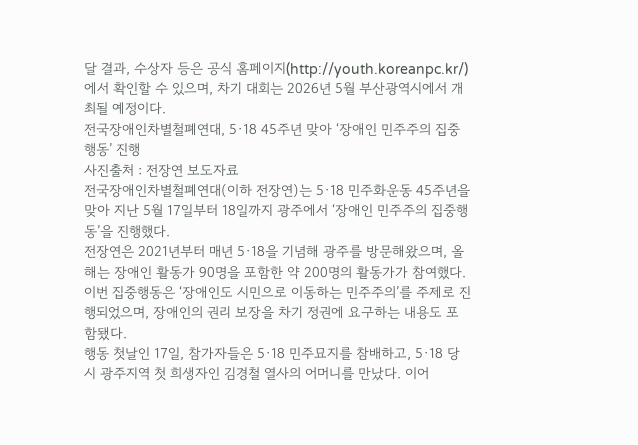달 결과, 수상자 등은 공식 홈페이지(http://youth.koreanpc.kr/)에서 확인할 수 있으며, 차기 대회는 2026년 5월 부산광역시에서 개최될 예정이다.
전국장애인차별철폐연대, 5·18 45주년 맞아 ‘장애인 민주주의 집중행동’ 진행
사진출처 : 전장연 보도자료
전국장애인차별철폐연대(이하 전장연)는 5·18 민주화운동 45주년을 맞아 지난 5월 17일부터 18일까지 광주에서 ‘장애인 민주주의 집중행동’을 진행했다.
전장연은 2021년부터 매년 5·18을 기념해 광주를 방문해왔으며, 올해는 장애인 활동가 90명을 포함한 약 200명의 활동가가 참여했다. 이번 집중행동은 ‘장애인도 시민으로 이동하는 민주주의’를 주제로 진행되었으며, 장애인의 권리 보장을 차기 정권에 요구하는 내용도 포함됐다.
행동 첫날인 17일, 참가자들은 5·18 민주묘지를 참배하고, 5·18 당시 광주지역 첫 희생자인 김경철 열사의 어머니를 만났다. 이어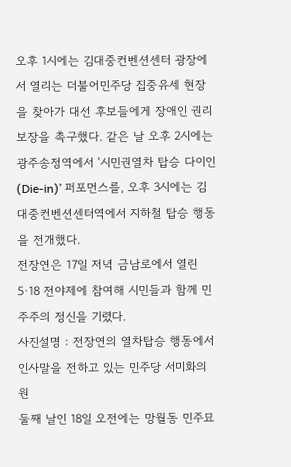오후 1시에는 김대중컨벤션센터 광장에서 열리는 더불어민주당 집중유세 현장을 찾아가 대선 후보들에게 장애인 권리 보장을 촉구했다. 같은 날 오후 2시에는 광주송정역에서 ‘시민권열차 탑승 다이인(Die-in)’ 퍼포먼스를, 오후 3시에는 김대중컨벤션센터역에서 지하철 탑승 행동을 전개했다.
전장연은 17일 저녁 금남로에서 열린 5·18 전야제에 참여해 시민들과 함께 민주주의 정신을 기렸다.
사진설명 : 전장연의 열차탑승 행동에서 인사말을 전하고 있는 민주당 서미화의원
둘째 날인 18일 오전에는 망월동 민주묘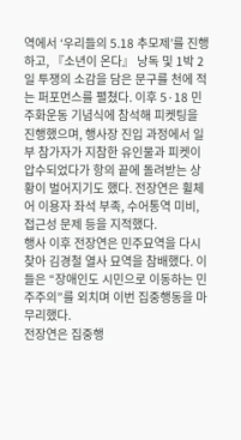역에서 ‘우리들의 5.18 추모제’를 진행하고, 『소년이 온다』 낭독 및 1박 2일 투쟁의 소감을 담은 문구를 천에 적는 퍼포먼스를 펼쳤다. 이후 5·18 민주화운동 기념식에 참석해 피켓팅을 진행했으며, 행사장 진입 과정에서 일부 참가자가 지참한 유인물과 피켓이 압수되었다가 항의 끝에 돌려받는 상황이 벌어지기도 했다. 전장연은 휠체어 이용자 좌석 부족, 수어통역 미비, 접근성 문제 등을 지적했다.
행사 이후 전장연은 민주묘역을 다시 찾아 김경철 열사 묘역을 참배했다. 이들은 “장애인도 시민으로 이동하는 민주주의”를 외치며 이번 집중행동을 마무리했다.
전장연은 집중행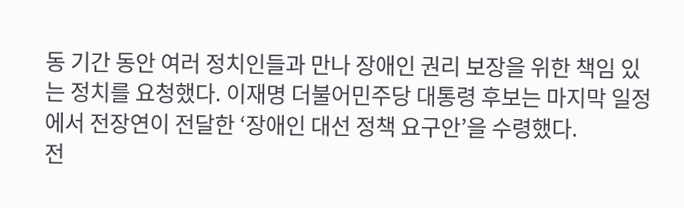동 기간 동안 여러 정치인들과 만나 장애인 권리 보장을 위한 책임 있는 정치를 요청했다. 이재명 더불어민주당 대통령 후보는 마지막 일정에서 전장연이 전달한 ‘장애인 대선 정책 요구안’을 수령했다.
전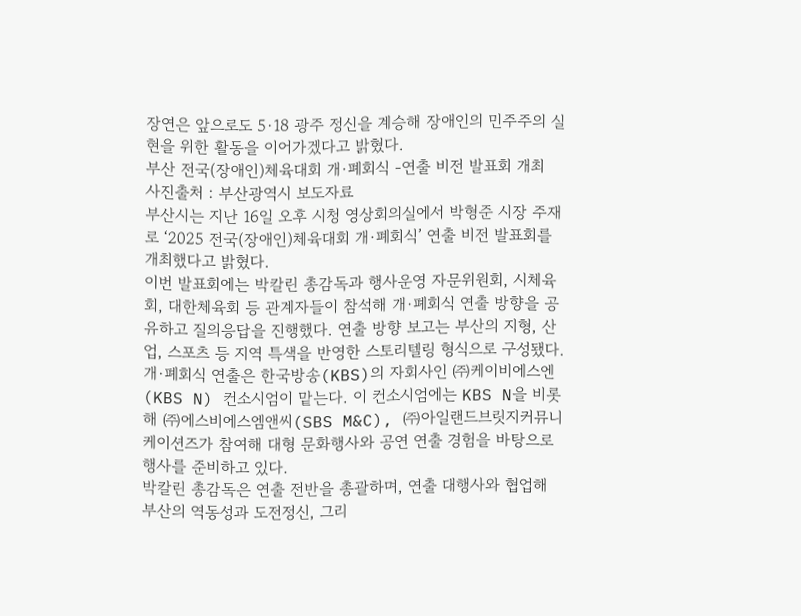장연은 앞으로도 5·18 광주 정신을 계승해 장애인의 민주주의 실현을 위한 활동을 이어가겠다고 밝혔다.
부산 전국(장애인)체육대회 개·폐회식 -연출 비전 발표회 개최
사진출처 : 부산광역시 보도자료
부산시는 지난 16일 오후 시청 영상회의실에서 박형준 시장 주재로 ‘2025 전국(장애인)체육대회 개·폐회식’ 연출 비전 발표회를 개최했다고 밝혔다.
이번 발표회에는 박칼린 총감독과 행사운영 자문위원회, 시체육회, 대한체육회 등 관계자들이 참석해 개·폐회식 연출 방향을 공유하고 질의응답을 진행했다. 연출 방향 보고는 부산의 지형, 산업, 스포츠 등 지역 특색을 반영한 스토리텔링 형식으로 구성됐다.
개·폐회식 연출은 한국방송(KBS)의 자회사인 ㈜케이비에스엔(KBS N) 컨소시엄이 맡는다. 이 컨소시엄에는 KBS N을 비롯해 ㈜에스비에스엠앤씨(SBS M&C), ㈜아일랜드브릿지커뮤니케이션즈가 참여해 대형 문화행사와 공연 연출 경험을 바탕으로 행사를 준비하고 있다.
박칼린 총감독은 연출 전반을 총괄하며, 연출 대행사와 협업해 부산의 역동성과 도전정신, 그리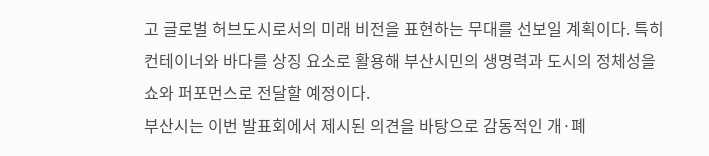고 글로벌 허브도시로서의 미래 비전을 표현하는 무대를 선보일 계획이다. 특히 컨테이너와 바다를 상징 요소로 활용해 부산시민의 생명력과 도시의 정체성을 쇼와 퍼포먼스로 전달할 예정이다.
부산시는 이번 발표회에서 제시된 의견을 바탕으로 감동적인 개·폐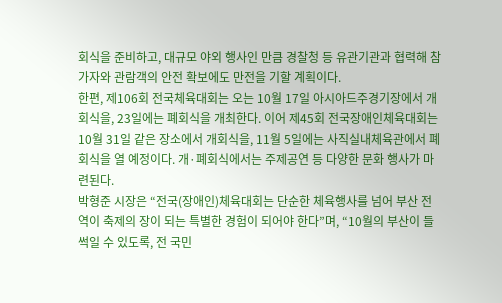회식을 준비하고, 대규모 야외 행사인 만큼 경찰청 등 유관기관과 협력해 참가자와 관람객의 안전 확보에도 만전을 기할 계획이다.
한편, 제106회 전국체육대회는 오는 10월 17일 아시아드주경기장에서 개회식을, 23일에는 폐회식을 개최한다. 이어 제45회 전국장애인체육대회는 10월 31일 같은 장소에서 개회식을, 11월 5일에는 사직실내체육관에서 폐회식을 열 예정이다. 개·폐회식에서는 주제공연 등 다양한 문화 행사가 마련된다.
박형준 시장은 “전국(장애인)체육대회는 단순한 체육행사를 넘어 부산 전역이 축제의 장이 되는 특별한 경험이 되어야 한다”며, “10월의 부산이 들썩일 수 있도록, 전 국민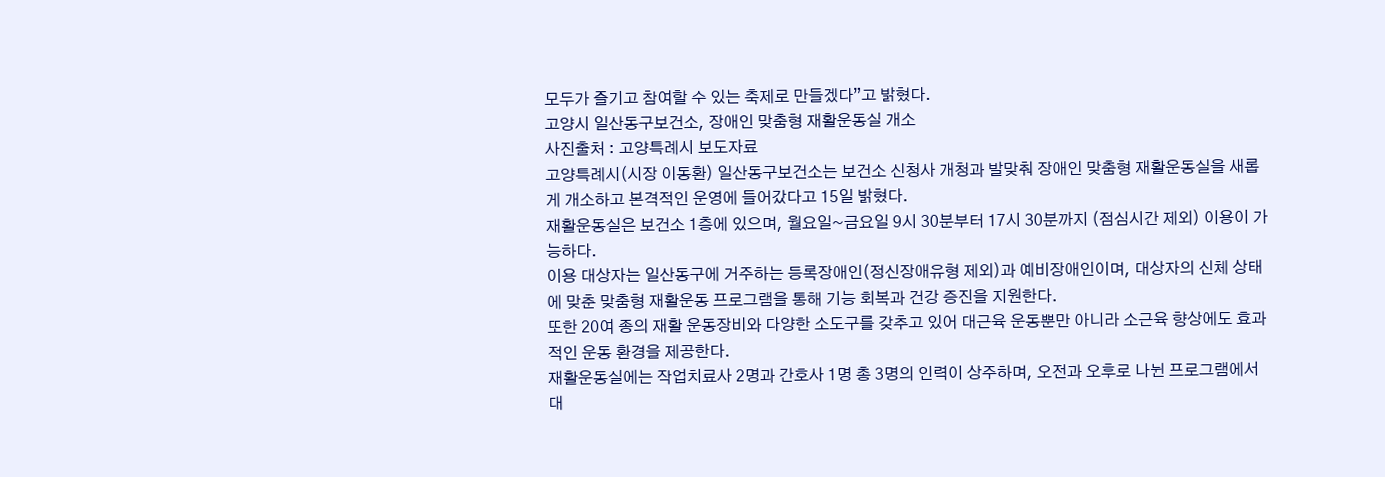모두가 즐기고 참여할 수 있는 축제로 만들겠다”고 밝혔다.
고양시 일산동구보건소, 장애인 맞춤형 재활운동실 개소
사진출처 : 고양특례시 보도자료
고양특례시(시장 이동환) 일산동구보건소는 보건소 신청사 개청과 발맞춰 장애인 맞춤형 재활운동실을 새롭게 개소하고 본격적인 운영에 들어갔다고 15일 밝혔다.
재활운동실은 보건소 1층에 있으며, 월요일~금요일 9시 30분부터 17시 30분까지 (점심시간 제외) 이용이 가능하다.
이용 대상자는 일산동구에 거주하는 등록장애인(정신장애유형 제외)과 예비장애인이며, 대상자의 신체 상태에 맞춘 맞춤형 재활운동 프로그램을 통해 기능 회복과 건강 증진을 지원한다.
또한 20여 종의 재활 운동장비와 다양한 소도구를 갖추고 있어 대근육 운동뿐만 아니라 소근육 향상에도 효과적인 운동 환경을 제공한다.
재활운동실에는 작업치료사 2명과 간호사 1명 총 3명의 인력이 상주하며, 오전과 오후로 나뉜 프로그램에서 대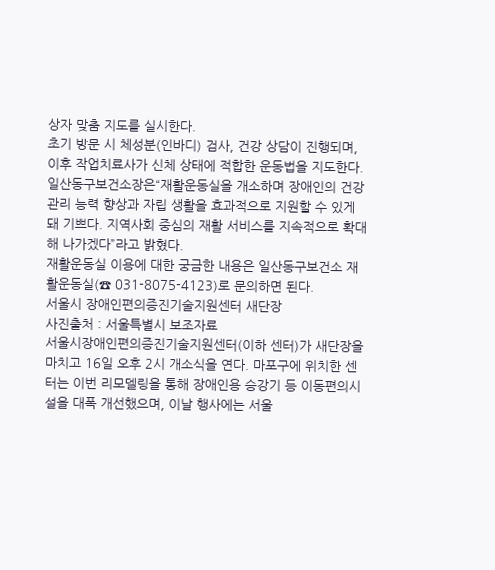상자 맞춤 지도를 실시한다.
초기 방문 시 체성분(인바디) 검사, 건강 상담이 진행되며, 이후 작업치료사가 신체 상태에 적합한 운동법을 지도한다.
일산동구보건소장은“재활운동실을 개소하며 장애인의 건강관리 능력 향상과 자립 생활을 효과적으로 지원할 수 있게 돼 기쁘다. 지역사회 중심의 재활 서비스를 지속적으로 확대해 나가겠다”라고 밝혔다.
재활운동실 이용에 대한 궁금한 내용은 일산동구보건소 재활운동실(☎ 031-8075-4123)로 문의하면 된다.
서울시 장애인편의증진기술지원센터 새단장
사진출처 : 서울특별시 보조자료
서울시장애인편의증진기술지원센터(이하 센터)가 새단장을 마치고 16일 오후 2시 개소식을 연다. 마포구에 위치한 센터는 이번 리모델링을 통해 장애인용 승강기 등 이동편의시설을 대폭 개선했으며, 이날 행사에는 서울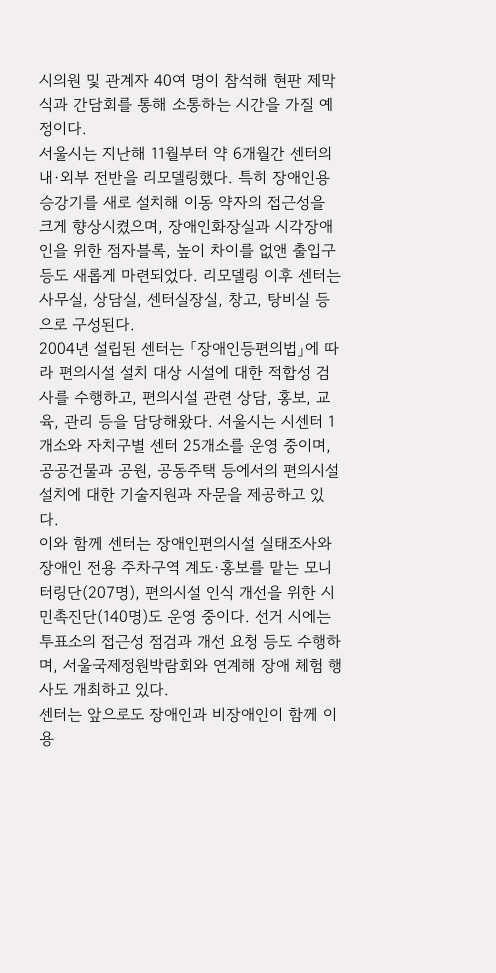시의원 및 관계자 40여 명이 참석해 현판 제막식과 간담회를 통해 소통하는 시간을 가질 예정이다.
서울시는 지난해 11월부터 약 6개월간 센터의 내·외부 전반을 리모델링했다. 특히 장애인용 승강기를 새로 설치해 이동 약자의 접근성을 크게 향상시켰으며, 장애인화장실과 시각장애인을 위한 점자블록, 높이 차이를 없앤 출입구 등도 새롭게 마련되었다. 리모델링 이후 센터는 사무실, 상담실, 센터실장실, 창고, 탕비실 등으로 구성된다.
2004년 설립된 센터는 「장애인등편의법」에 따라 편의시설 설치 대상 시설에 대한 적합성 검사를 수행하고, 편의시설 관련 상담, 홍보, 교육, 관리 등을 담당해왔다. 서울시는 시센터 1개소와 자치구별 센터 25개소를 운영 중이며, 공공건물과 공원, 공동주택 등에서의 편의시설 설치에 대한 기술지원과 자문을 제공하고 있다.
이와 함께 센터는 장애인편의시설 실태조사와 장애인 전용 주차구역 계도·홍보를 맡는 모니터링단(207명), 편의시설 인식 개선을 위한 시민촉진단(140명)도 운영 중이다. 선거 시에는 투표소의 접근성 점검과 개선 요청 등도 수행하며, 서울국제정원박람회와 연계해 장애 체험 행사도 개최하고 있다.
센터는 앞으로도 장애인과 비장애인이 함께 이용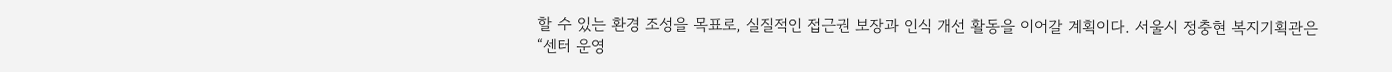할 수 있는 환경 조성을 목표로, 실질적인 접근권 보장과 인식 개선 활동을 이어갈 계획이다. 서울시 정충현 복지기획관은 “센터 운영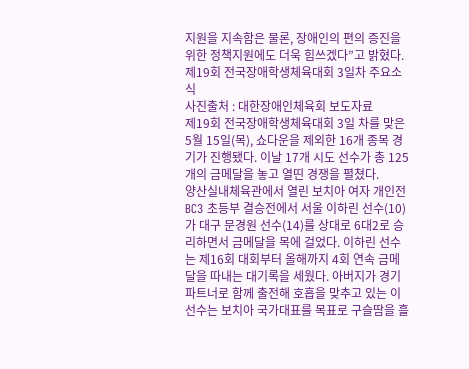지원을 지속함은 물론, 장애인의 편의 증진을 위한 정책지원에도 더욱 힘쓰겠다”고 밝혔다.
제19회 전국장애학생체육대회 3일차 주요소식
사진출처 : 대한장애인체육회 보도자료
제19회 전국장애학생체육대회 3일 차를 맞은 5월 15일(목), 쇼다운을 제외한 16개 종목 경기가 진행됐다. 이날 17개 시도 선수가 총 125개의 금메달을 놓고 열띤 경쟁을 펼쳤다.
양산실내체육관에서 열린 보치아 여자 개인전 BC3 초등부 결승전에서 서울 이하린 선수(10)가 대구 문경원 선수(14)를 상대로 6대2로 승리하면서 금메달을 목에 걸었다. 이하린 선수는 제16회 대회부터 올해까지 4회 연속 금메달을 따내는 대기록을 세웠다. 아버지가 경기파트너로 함께 출전해 호흡을 맞추고 있는 이 선수는 보치아 국가대표를 목표로 구슬땀을 흘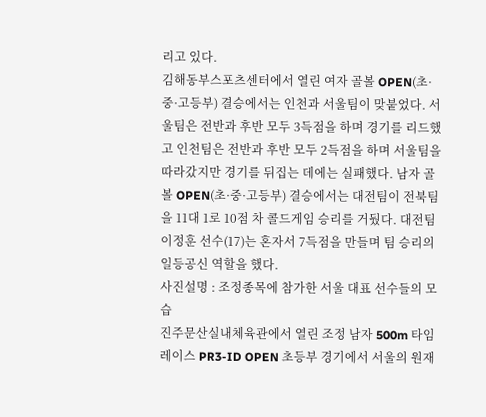리고 있다.
김해동부스포츠센터에서 열린 여자 골볼 OPEN(초·중·고등부) 결승에서는 인천과 서울팀이 맞붙었다. 서울팀은 전반과 후반 모두 3득점을 하며 경기를 리드했고 인천팀은 전반과 후반 모두 2득점을 하며 서울팀을 따라갔지만 경기를 뒤집는 데에는 실패했다. 남자 골볼 OPEN(초·중·고등부) 결승에서는 대전팀이 전북팀을 11대 1로 10점 차 콜드게임 승리를 거뒀다. 대전팀 이정훈 선수(17)는 혼자서 7득점을 만들며 팀 승리의 일등공신 역할을 했다.
사진설명 : 조정종목에 참가한 서울 대표 선수들의 모습
진주문산실내체육관에서 열린 조정 남자 500m 타임레이스 PR3-ID OPEN 초등부 경기에서 서울의 원재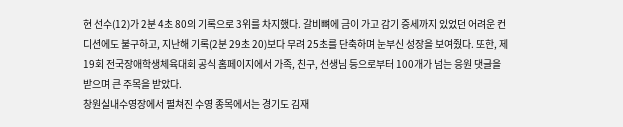현 선수(12)가 2분 4초 80의 기록으로 3위를 차지했다. 갈비뼈에 금이 가고 감기 증세까지 있었던 어려운 컨디션에도 불구하고, 지난해 기록(2분 29초 20)보다 무려 25초를 단축하며 눈부신 성장을 보여줬다. 또한, 제19회 전국장애학생체육대회 공식 홈페이지에서 가족, 친구, 선생님 등으로부터 100개가 넘는 응원 댓글을 받으며 큰 주목을 받았다.
창원실내수영장에서 펼쳐진 수영 종목에서는 경기도 김재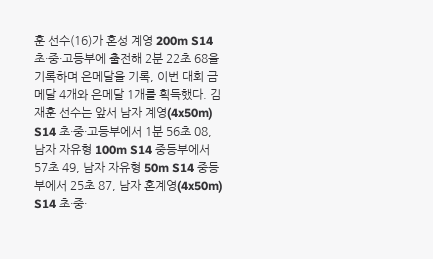훈 선수(16)가 혼성 계영 200m S14 초·중·고등부에 출전해 2분 22초 68을 기록하며 은메달을 기록, 이번 대회 금메달 4개와 은메달 1개를 획득했다. 김재훈 선수는 앞서 남자 계영(4x50m) S14 초·중·고등부에서 1분 56초 08, 남자 자유형 100m S14 중등부에서 57초 49, 남자 자유형 50m S14 중등부에서 25초 87, 남자 혼계영(4x50m) S14 초·중·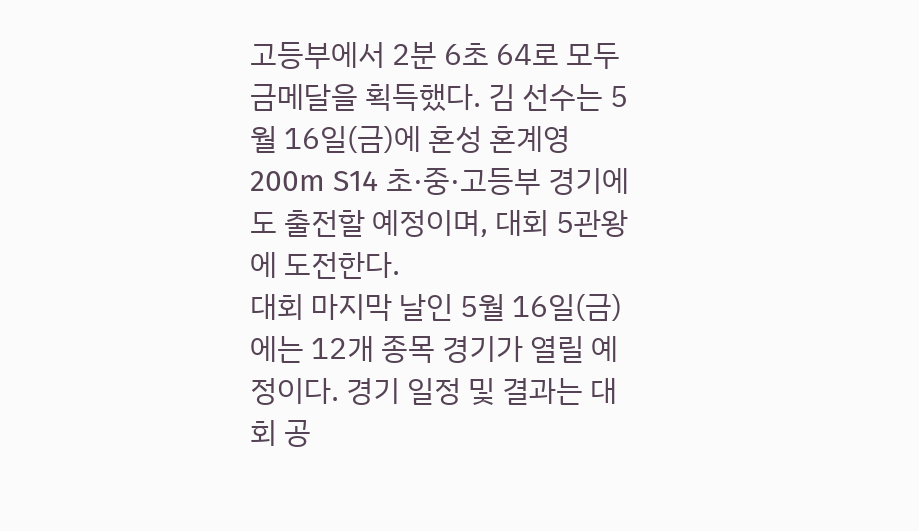고등부에서 2분 6초 64로 모두 금메달을 획득했다. 김 선수는 5월 16일(금)에 혼성 혼계영 200m S14 초·중·고등부 경기에도 출전할 예정이며, 대회 5관왕에 도전한다.
대회 마지막 날인 5월 16일(금)에는 12개 종목 경기가 열릴 예정이다. 경기 일정 및 결과는 대회 공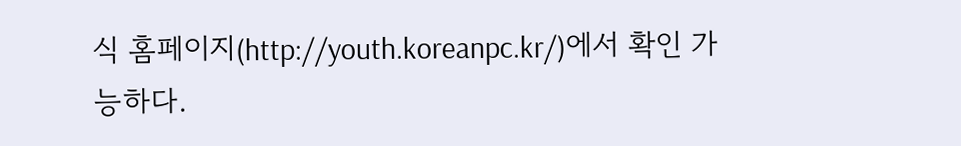식 홈페이지(http://youth.koreanpc.kr/)에서 확인 가능하다.